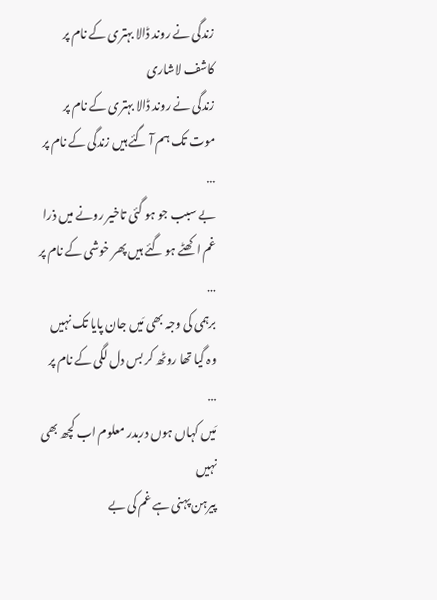زندگی نے روند ڈالا بہتری کے نام پر
کاشف لاشاری
زندگی نے روند ڈالا بہتری کے نام پر
موت تک ہم آ گئے ہیں زندگی کے نام پر
…
بے سبب جو ہو گئی تاخیر رونے میں ذرا
غم اکھٹے ہو گئے ہیں پھر خوشی کے نام پر
…
برہمی کی وجہ بھی مَیں جان پایا تک نہیں
وہ گیا تھا روٹھ کر بس دل لگی کے نام پر
…
مَیں کہاں ہوں دربدر معلوم اب کچھ بھی نہیں
پیرہن پہنی ہے غم کی بے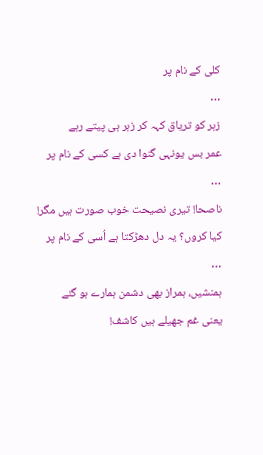کلی کے نام پر
…
زہر کو تریاق کہہ کر زہر ہی پیتے رہے
عمر بس یونہی گنوا دی ہے کسی کے نام پر
…
ناصحا! تیری نصیحت خوب صورت ہیں مگر!
کیا کروں؟ یہ دل دھڑکتا ہے اُسی کے نام پر
…
ہمنشیں، ہمراز بھی دشمن ہمارے ہو گئے
یعنی غم جھیلے ہیں کاشف!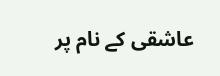عاشقی کے نام پر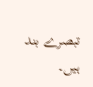تبصرے بند ہیں۔